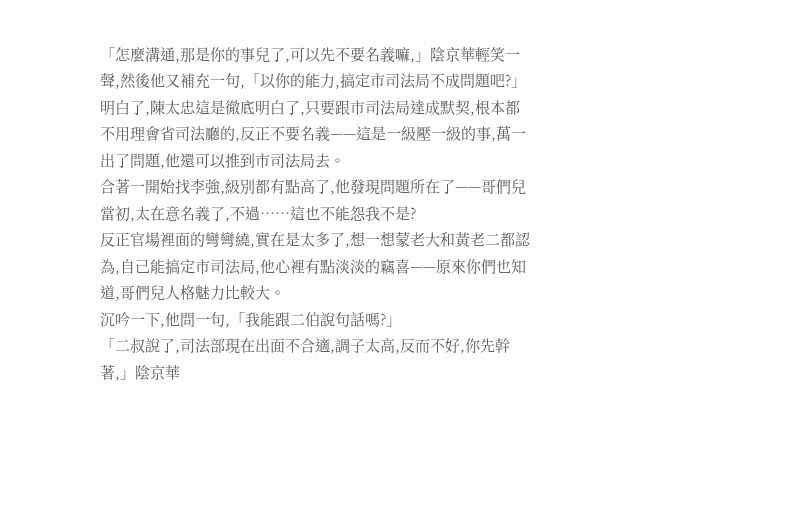「怎麼溝通,那是你的事兒了,可以先不要名義嘛,」陰京華輕笑一聲,然後他又補充一句,「以你的能力,搞定市司法局不成問題吧?」
明白了,陳太忠這是徹底明白了,只要跟市司法局達成默契,根本都不用理會省司法廳的,反正不要名義——這是一級壓一級的事,萬一出了問題,他還可以推到市司法局去。
合著一開始找李強,級別都有點高了,他發現問題所在了——哥們兒當初,太在意名義了,不過……這也不能怨我不是?
反正官場裡面的彎彎繞,實在是太多了,想一想蒙老大和黃老二都認為,自己能搞定市司法局,他心裡有點淡淡的竊喜——原來你們也知道,哥們兒人格魅力比較大。
沉吟一下,他問一句,「我能跟二伯說句話嗎?」
「二叔說了,司法部現在出面不合適,調子太高,反而不好,你先幹著,」陰京華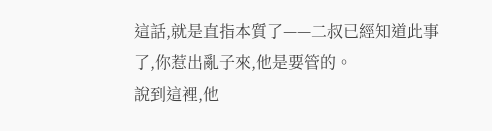這話,就是直指本質了——二叔已經知道此事了,你惹出亂子來,他是要管的。
說到這裡,他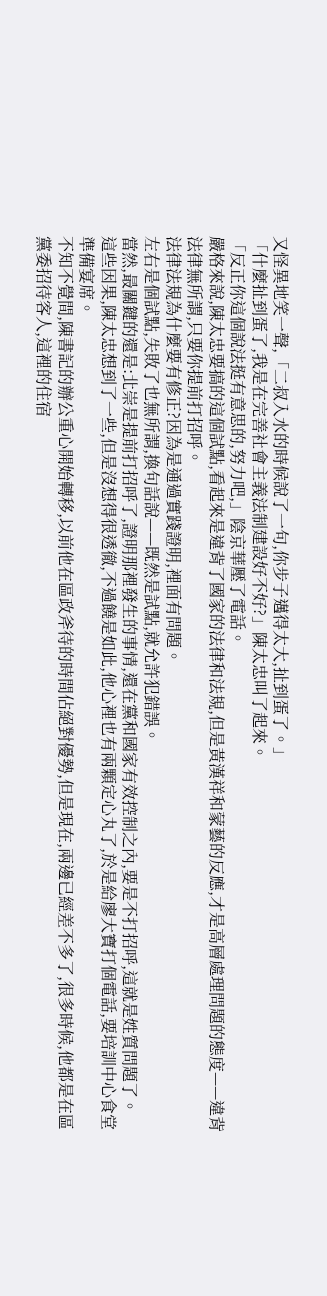又怪異地笑一聲,「二叔入水的時候說了一句,你步子邁得太大,扯到蛋了。」
「什麼扯到蛋了,我是在完善社會主義法制建設好不好?」陳太忠叫了起來。
「反正你這個說法挺有意思的,努力吧,」陰京華壓了電話。
嚴格來說,陳太忠要搞的這個試點,看起來是違背了國家的法律和法規,但是黃漢祥和蒙藝的反應,才是高層處理問題的態度——違背法律無所謂,只要你提前打招呼。
法律法規為什麼要有修正?因為是通過實踐證明,裡面有問題。
左右是個試點,失敗了也無所謂,換句話說——既然是試點,就允許犯錯誤。
當然,最關鍵的還是:北崇是提前打招呼了,證明那裡發生的事情,還在黨和國家有效控制之內,要是不打招呼,這就是姓質問題了。
這些因果,陳太忠想到了一些,但是沒想得很透徹,不過饒是如此,他心裡也有兩顆定心丸了,於是給廖大寶打個電話,要培訓中心食堂準備宴席。
不知不覺間,陳書記的辦公重心開始轉移,以前他在區政斧待的時間佔絕對優勢,但是現在,兩邊已經差不多了,很多時候,他都是在區黨委招待客人,這裡的住宿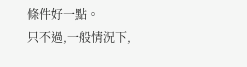條件好一點。
只不過,一般情況下,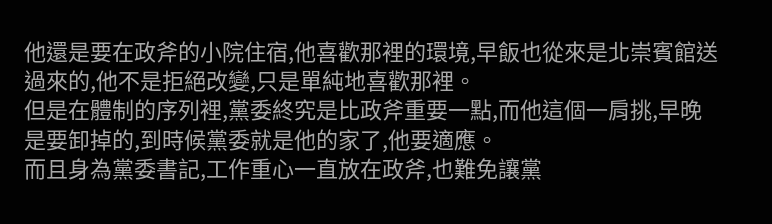他還是要在政斧的小院住宿,他喜歡那裡的環境,早飯也從來是北崇賓館送過來的,他不是拒絕改變,只是單純地喜歡那裡。
但是在體制的序列裡,黨委終究是比政斧重要一點,而他這個一肩挑,早晚是要卸掉的,到時候黨委就是他的家了,他要適應。
而且身為黨委書記,工作重心一直放在政斧,也難免讓黨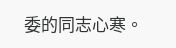委的同志心寒。